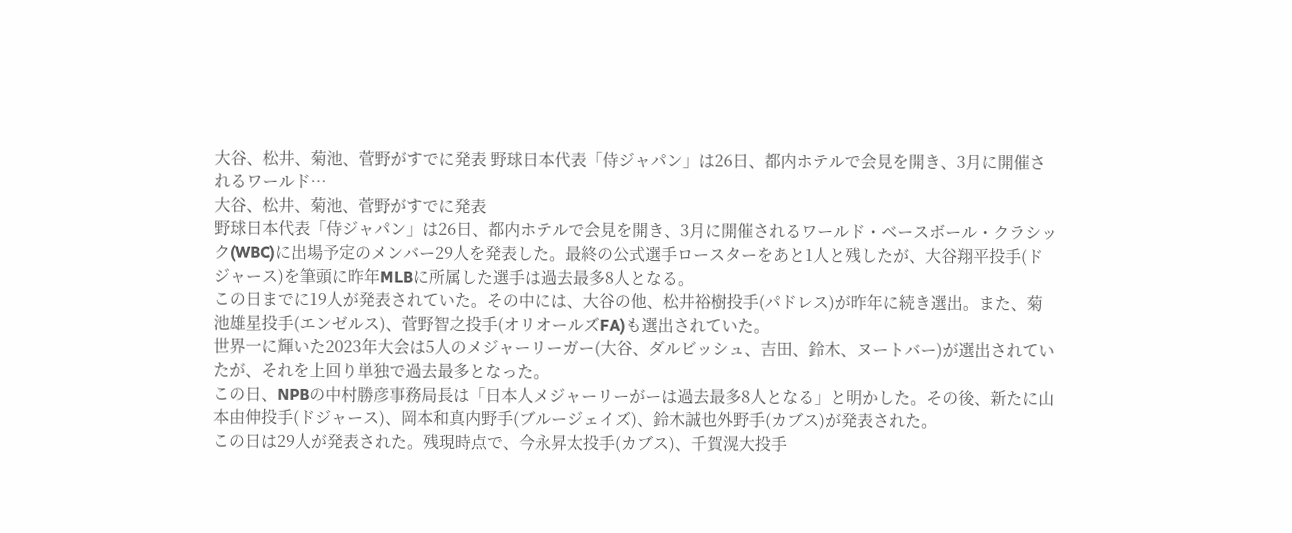大谷、松井、菊池、菅野がすでに発表 野球日本代表「侍ジャパン」は26日、都内ホテルで会見を開き、3月に開催されるワールド…
大谷、松井、菊池、菅野がすでに発表
野球日本代表「侍ジャパン」は26日、都内ホテルで会見を開き、3月に開催されるワールド・ベースボール・クラシック(WBC)に出場予定のメンバー29人を発表した。最終の公式選手ロースターをあと1人と残したが、大谷翔平投手(ドジャース)を筆頭に昨年MLBに所属した選手は過去最多8人となる。
この日までに19人が発表されていた。その中には、大谷の他、松井裕樹投手(パドレス)が昨年に続き選出。また、菊池雄星投手(エンゼルス)、菅野智之投手(オリオールズFA)も選出されていた。
世界一に輝いた2023年大会は5人のメジャーリーガー(大谷、ダルビッシュ、吉田、鈴木、ヌートバー)が選出されていたが、それを上回り単独で過去最多となった。
この日、NPBの中村勝彦事務局長は「日本人メジャーリーがーは過去最多8人となる」と明かした。その後、新たに山本由伸投手(ドジャース)、岡本和真内野手(ブルージェイズ)、鈴木誠也外野手(カブス)が発表された。
この日は29人が発表された。残現時点で、今永昇太投手(カブス)、千賀滉大投手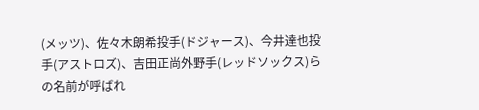(メッツ)、佐々木朗希投手(ドジャース)、今井達也投手(アストロズ)、吉田正尚外野手(レッドソックス)らの名前が呼ばれ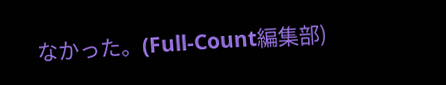なかった。(Full-Count編集部)